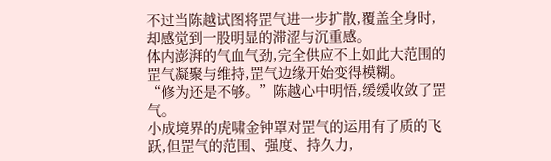不过当陈越试图将罡气进一步扩散,覆盖全身时,却感觉到一股明显的滞涩与沉重感。
体内澎湃的气血气劲,完全供应不上如此大范围的罡气凝聚与维持,罡气边缘开始变得模糊。
“修为还是不够。”陈越心中明悟,缓缓收敛了罡气。
小成境界的虎啸金钟罩对罡气的运用有了质的飞跃,但罡气的范围、强度、持久力,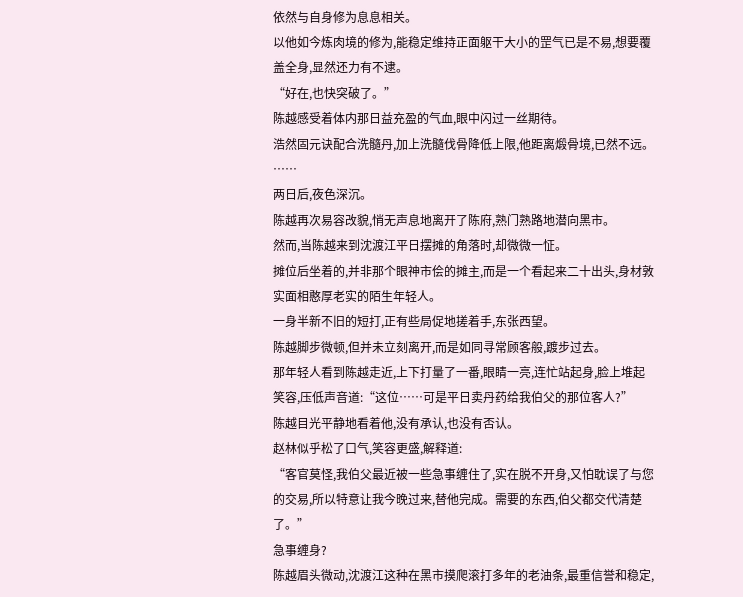依然与自身修为息息相关。
以他如今炼肉境的修为,能稳定维持正面躯干大小的罡气已是不易,想要覆盖全身,显然还力有不逮。
“好在,也快突破了。”
陈越感受着体内那日益充盈的气血,眼中闪过一丝期待。
浩然固元诀配合洗髓丹,加上洗髓伐骨降低上限,他距离煅骨境,已然不远。
……
两日后,夜色深沉。
陈越再次易容改貌,悄无声息地离开了陈府,熟门熟路地潜向黑市。
然而,当陈越来到沈渡江平日摆摊的角落时,却微微一怔。
摊位后坐着的,并非那个眼神市侩的摊主,而是一个看起来二十出头,身材敦实面相憨厚老实的陌生年轻人。
一身半新不旧的短打,正有些局促地搓着手,东张西望。
陈越脚步微顿,但并未立刻离开,而是如同寻常顾客般,踱步过去。
那年轻人看到陈越走近,上下打量了一番,眼睛一亮,连忙站起身,脸上堆起笑容,压低声音道:“这位……可是平日卖丹药给我伯父的那位客人?”
陈越目光平静地看着他,没有承认,也没有否认。
赵林似乎松了口气,笑容更盛,解释道:
“客官莫怪,我伯父最近被一些急事缠住了,实在脱不开身,又怕耽误了与您的交易,所以特意让我今晚过来,替他完成。需要的东西,伯父都交代清楚了。”
急事缠身?
陈越眉头微动,沈渡江这种在黑市摸爬滚打多年的老油条,最重信誉和稳定,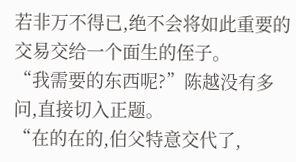若非万不得已,绝不会将如此重要的交易交给一个面生的侄子。
“我需要的东西呢?”陈越没有多问,直接切入正题。
“在的在的,伯父特意交代了,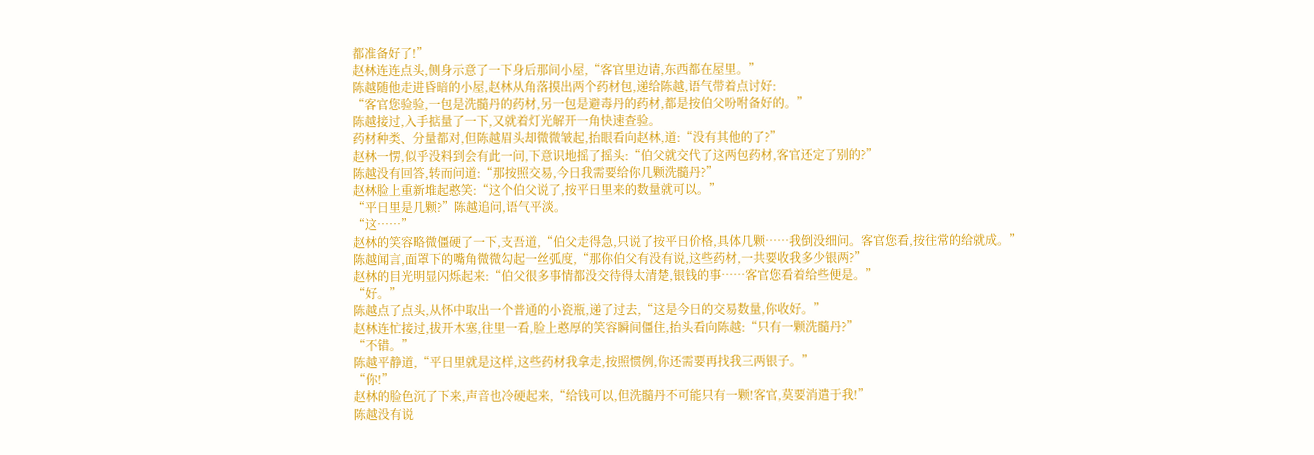都准备好了!”
赵林连连点头,侧身示意了一下身后那间小屋,“客官里边请,东西都在屋里。”
陈越随他走进昏暗的小屋,赵林从角落摸出两个药材包,递给陈越,语气带着点讨好:
“客官您验验,一包是洗髓丹的药材,另一包是避毒丹的药材,都是按伯父吩咐备好的。”
陈越接过,入手掂量了一下,又就着灯光解开一角快速查验。
药材种类、分量都对,但陈越眉头却微微皱起,抬眼看向赵林,道:“没有其他的了?”
赵林一愣,似乎没料到会有此一问,下意识地摇了摇头:“伯父就交代了这两包药材,客官还定了别的?”
陈越没有回答,转而问道:“那按照交易,今日我需要给你几颗洗髓丹?”
赵林脸上重新堆起憨笑:“这个伯父说了,按平日里来的数量就可以。”
“平日里是几颗?”陈越追问,语气平淡。
“这……”
赵林的笑容略微僵硬了一下,支吾道,“伯父走得急,只说了按平日价格,具体几颗……我倒没细问。客官您看,按往常的给就成。”
陈越闻言,面罩下的嘴角微微勾起一丝弧度,“那你伯父有没有说,这些药材,一共要收我多少银两?”
赵林的目光明显闪烁起来:“伯父很多事情都没交待得太清楚,银钱的事……客官您看着给些便是。”
“好。”
陈越点了点头,从怀中取出一个普通的小瓷瓶,递了过去,“这是今日的交易数量,你收好。”
赵林连忙接过,拔开木塞,往里一看,脸上憨厚的笑容瞬间僵住,抬头看向陈越:“只有一颗洗髓丹?”
“不错。”
陈越平静道,“平日里就是这样,这些药材我拿走,按照惯例,你还需要再找我三两银子。”
“你!”
赵林的脸色沉了下来,声音也冷硬起来,“给钱可以,但洗髓丹不可能只有一颗!客官,莫要消遣于我!”
陈越没有说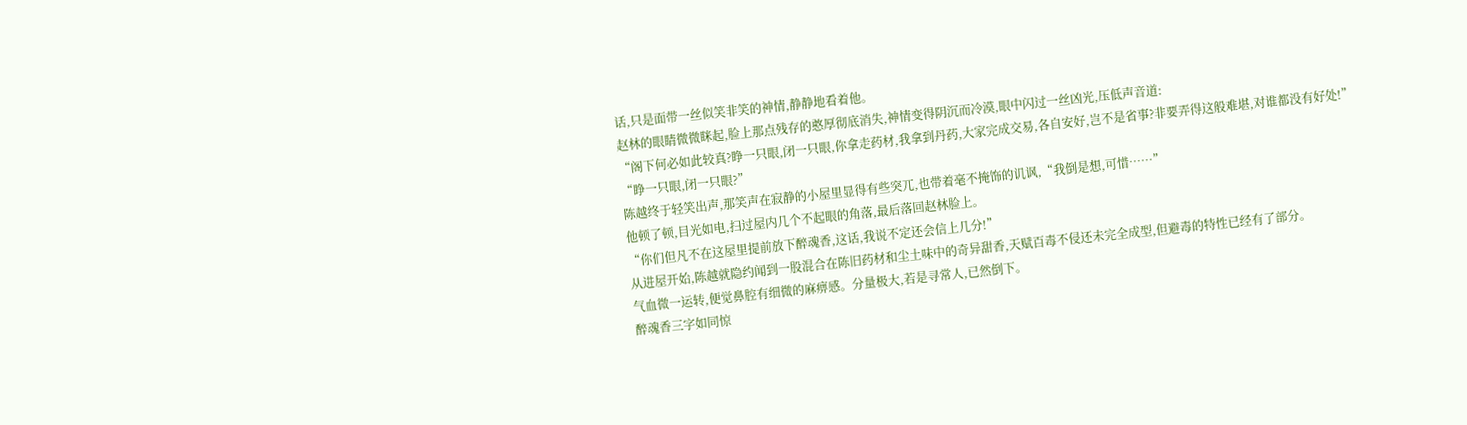话,只是面带一丝似笑非笑的神情,静静地看着他。
赵林的眼睛微微眯起,脸上那点残存的憨厚彻底消失,神情变得阴沉而冷漠,眼中闪过一丝凶光,压低声音道:
“阁下何必如此较真?睁一只眼,闭一只眼,你拿走药材,我拿到丹药,大家完成交易,各自安好,岂不是省事?非要弄得这般难堪,对谁都没有好处!”
“睁一只眼,闭一只眼?”
陈越终于轻笑出声,那笑声在寂静的小屋里显得有些突兀,也带着毫不掩饰的讥讽,“我倒是想,可惜……”
他顿了顿,目光如电,扫过屋内几个不起眼的角落,最后落回赵林脸上。
“你们但凡不在这屋里提前放下醉魂香,这话,我说不定还会信上几分!”
从进屋开始,陈越就隐约闻到一股混合在陈旧药材和尘土味中的奇异甜香,天赋百毒不侵还未完全成型,但避毒的特性已经有了部分。
气血微一运转,便觉鼻腔有细微的麻痹感。分量极大,若是寻常人,已然倒下。
醉魂香三字如同惊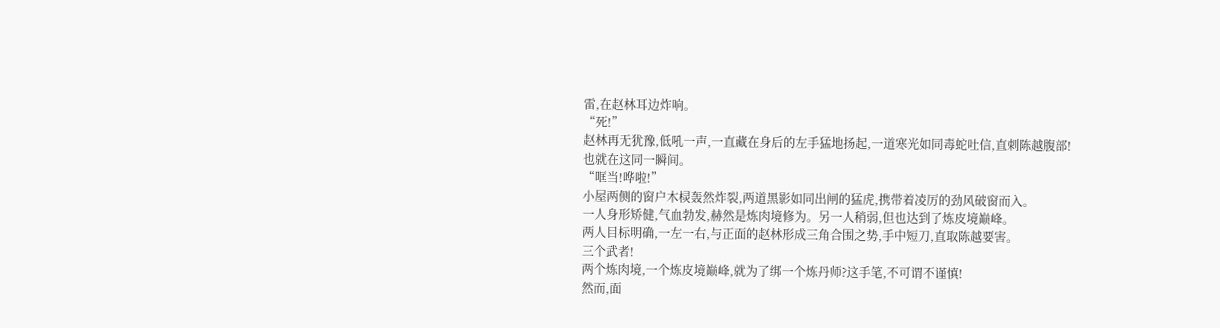雷,在赵林耳边炸响。
“死!”
赵林再无犹豫,低吼一声,一直藏在身后的左手猛地扬起,一道寒光如同毒蛇吐信,直刺陈越腹部!
也就在这同一瞬间。
“哐当!哗啦!”
小屋两侧的窗户木棂轰然炸裂,两道黑影如同出闸的猛虎,携带着凌厉的劲风破窗而入。
一人身形矫健,气血勃发,赫然是炼肉境修为。另一人稍弱,但也达到了炼皮境巅峰。
两人目标明确,一左一右,与正面的赵林形成三角合围之势,手中短刀,直取陈越要害。
三个武者!
两个炼肉境,一个炼皮境巅峰,就为了绑一个炼丹师?这手笔,不可谓不谨慎!
然而,面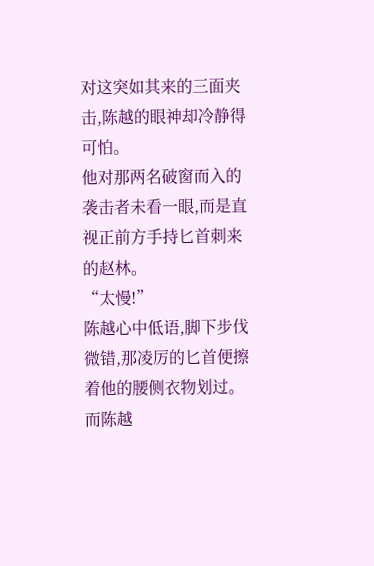对这突如其来的三面夹击,陈越的眼神却冷静得可怕。
他对那两名破窗而入的袭击者未看一眼,而是直视正前方手持匕首刺来的赵林。
“太慢!”
陈越心中低语,脚下步伐微错,那凌厉的匕首便擦着他的腰侧衣物划过。
而陈越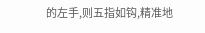的左手,则五指如钩,精准地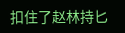扣住了赵林持匕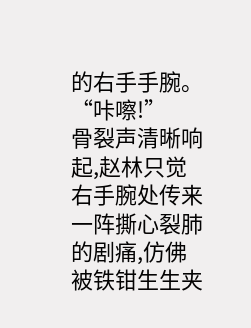的右手手腕。
“咔嚓!”
骨裂声清晰响起,赵林只觉右手腕处传来一阵撕心裂肺的剧痛,仿佛被铁钳生生夹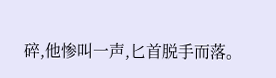碎,他惨叫一声,匕首脱手而落。